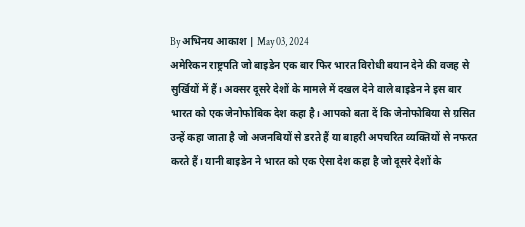By अभिनय आकाश | May 03, 2024
अमेरिकन राष्ट्रपति जो बाइडेन एक बार फिर भारत विरोधी बयान देने की वजह से सुर्खियों में हैं। अक्सर दूसरे देशों के मामले में दखल देने वाले बाइडेन ने इस बार भारत को एक जेनोफोबिक देश कहा है। आपको बता दें कि जेनोफोबिया से ग्रसित उन्हें कहा जाता है जो अजनबियों से डरते हैं या बाहरी अपचरित व्यक्तियों से नफरत करते हैं। यानी बाइडेन ने भारत को एक ऐसा देश कहा है जो दूसरे देशों के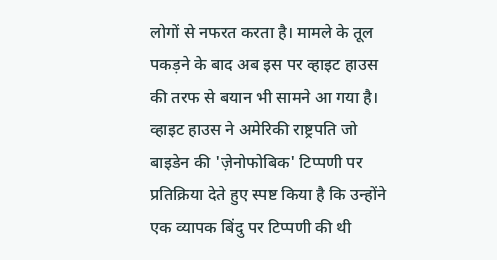लोगों से नफरत करता है। मामले के तूल पकड़ने के बाद अब इस पर व्हाइट हाउस की तरफ से बयान भी सामने आ गया है। व्हाइट हाउस ने अमेरिकी राष्ट्रपति जो बाइडेन की 'ज़ेनोफोबिक' टिप्पणी पर प्रतिक्रिया देते हुए स्पष्ट किया है कि उन्होंने एक व्यापक बिंदु पर टिप्पणी की थी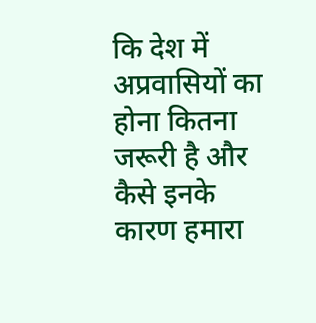कि देश में अप्रवासियों का होना कितना जरूरी है और कैसे इनके कारण हमारा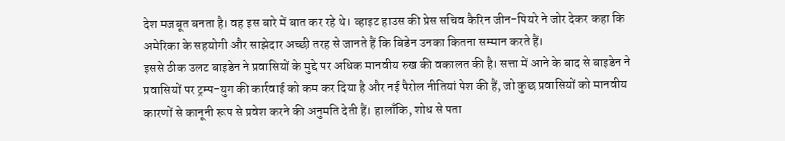देश मजबूत बनता है। वह इस बारे में बात कर रहे थे। व्हाइट हाउस की प्रेस सचिव कैरिन जीन-पियरे ने जोर देकर कहा कि अमेरिका के सहयोगी और साझेदार अच्छी तरह से जानते हैं कि बिडेन उनका कितना सम्मान करते हैं।
इससे ठीक उलट बाइडेन ने प्रवासियों के मुद्दे पर अधिक मानवीय रुख की वकालत की है। सत्ता में आने के बाद से बाइडेन ने प्रवासियों पर ट्रम्प-युग की कार्रवाई को कम कर दिया है और नई पैरोल नीतियां पेश की हैं, जो कुछ प्रवासियों को मानवीय कारणों से कानूनी रूप से प्रवेश करने की अनुमति देती हैं। हालाँकि, शोध से पता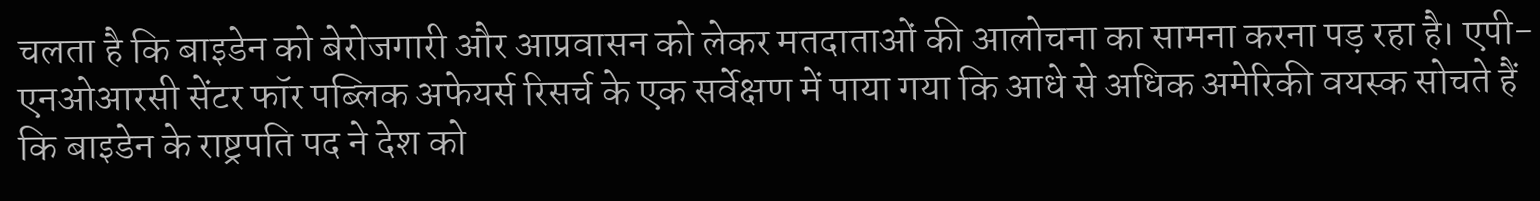चलता है कि बाइडेन को बेरोजगारी और आप्रवासन को लेकर मतदाताओं की आलोचना का सामना करना पड़ रहा है। एपी-एनओआरसी सेंटर फॉर पब्लिक अफेयर्स रिसर्च के एक सर्वेक्षण में पाया गया कि आधे से अधिक अमेरिकी वयस्क सोचते हैं कि बाइडेन के राष्ट्रपति पद ने देश को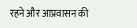रहने और आप्रवासन की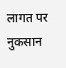लागत पर नुकसान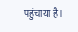पहुंचाया है।